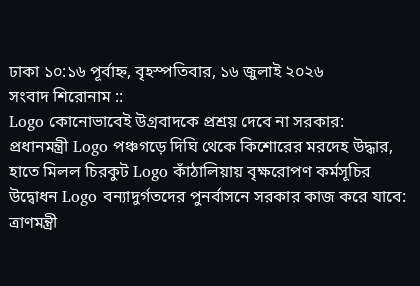ঢাকা ১০:১৬ পূর্বাহ্ন, বৃহস্পতিবার, ১৬ জুলাই ২০২৬
সংবাদ শিরোনাম ::
Logo কোনোভাবেই উগ্রবাদকে প্রশ্রয় দেবে না সরকার: প্রধানমন্ত্রী Logo পঞ্চগড়ে দিঘি থেকে কিশোরের মরদেহ উদ্ধার, হাতে মিলল চিরকুট Logo কাঁঠালিয়ায় বৃক্ষরোপণ কর্মসূচির উদ্বোধন Logo বন্যাদুর্গতদের পুনর্বাসনে সরকার কাজ করে যাবে: ত্রাণমন্ত্রী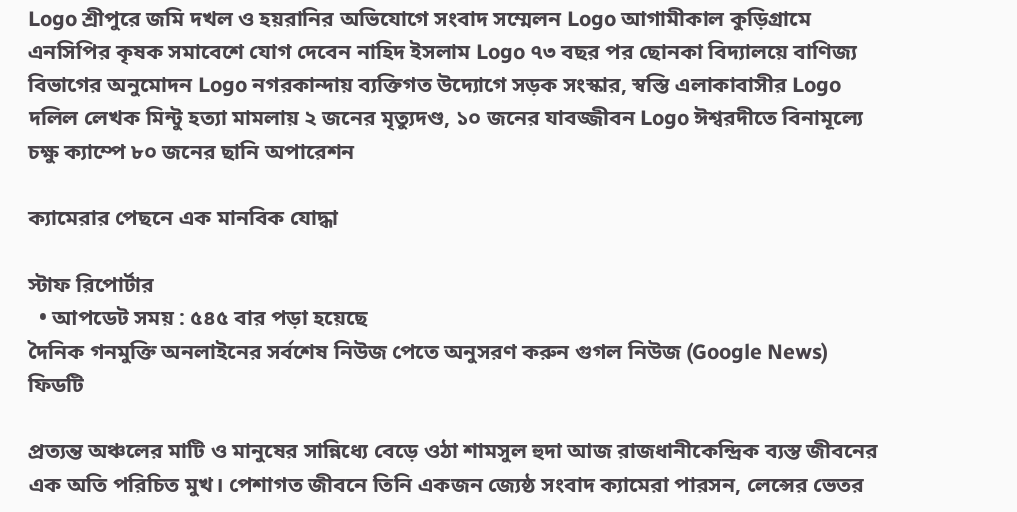Logo শ্রীপুরে জমি দখল ও হয়রানির অভিযোগে সংবাদ সম্মেলন Logo আগামীকাল কুড়িগ্রামে এনসিপির কৃষক সমাবেশে যোগ দেবেন নাহিদ ইসলাম Logo ৭৩ বছর পর ছোনকা বিদ্যালয়ে বাণিজ্য বিভাগের অনুমোদন Logo নগরকান্দায় ব্যক্তিগত উদ্যোগে সড়ক সংস্কার, স্বস্তি এলাকাবাসীর Logo দলিল লেখক মিন্টু হত্যা মামলায় ২ জনের মৃত্যুদণ্ড, ১০ জনের যাবজ্জীবন Logo ঈশ্বরদীতে বিনামূল্যে চক্ষু ক্যাম্পে ৮০ জনের ছানি অপারেশন

ক্যামেরার পেছনে এক মানবিক যোদ্ধা

স্টাফ রিপোর্টার
  • আপডেট সময় : ৫৪৫ বার পড়া হয়েছে
দৈনিক গনমুক্তি অনলাইনের সর্বশেষ নিউজ পেতে অনুসরণ করুন গুগল নিউজ (Google News) ফিডটি

প্রত্যন্ত অঞ্চলের মাটি ও মানুষের সান্নিধ্যে বেড়ে ওঠা শামসুল হুদা আজ রাজধানীকেন্দ্রিক ব্যস্ত জীবনের এক অতি পরিচিত মুখ। পেশাগত জীবনে তিনি একজন জ্যেষ্ঠ সংবাদ ক্যামেরা পারসন, লেন্সের ভেতর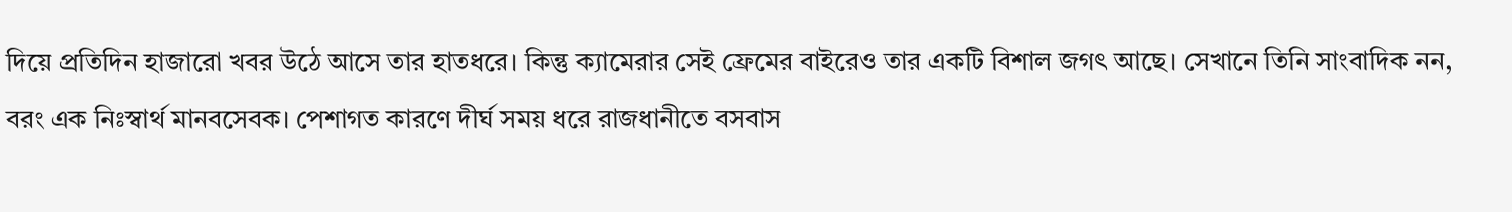দিয়ে প্রতিদিন হাজারো খবর উঠে আসে তার হাতধরে। কিন্তু ক্যামেরার সেই ফ্রেমের বাইরেও তার একটি বিশাল জগৎ আছে। সেখানে তিনি সাংবাদিক নন, বরং এক নিঃস্বার্থ মানবসেবক। পেশাগত কারণে দীর্ঘ সময় ধরে রাজধানীতে বসবাস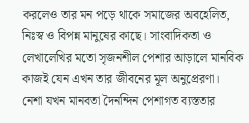করলেও তার মন পড়ে থাকে সমাজের অবহেলিত, নিঃস্ব ও বিপন্ন মানুষের কাছে। সাংবাদিকতা ও লেখালেখির মতো সৃজনশীল পেশার আড়ালে মানবিক কাজই যেন এখন তার জীবনের মূল অনুপ্রেরণা।
নেশা যখন মানবতা দৈনন্দিন পেশাগত ব্যস্ততার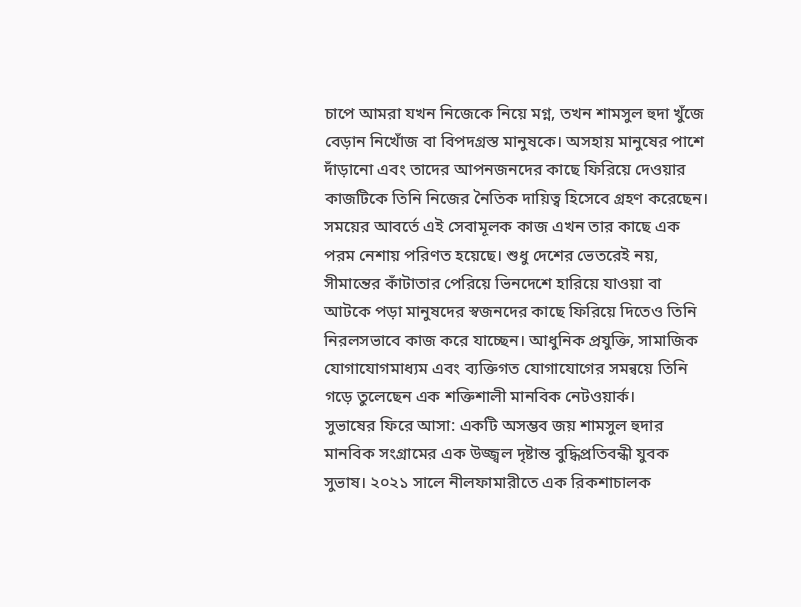চাপে আমরা যখন নিজেকে নিয়ে মগ্ন, তখন শামসুল হুদা খুঁজে বেড়ান নিখোঁজ বা বিপদগ্রস্ত মানুষকে। অসহায় মানুষের পাশে দাঁড়ানো এবং তাদের আপনজনদের কাছে ফিরিয়ে দেওয়ার কাজটিকে তিনি নিজের নৈতিক দায়িত্ব হিসেবে গ্রহণ করেছেন। সময়ের আবর্তে এই সেবামূলক কাজ এখন তার কাছে এক পরম নেশায় পরিণত হয়েছে। শুধু দেশের ভেতরেই নয়, সীমান্তের কাঁটাতার পেরিয়ে ভিনদেশে হারিয়ে যাওয়া বা আটকে পড়া মানুষদের স্বজনদের কাছে ফিরিয়ে দিতেও তিনি নিরলসভাবে কাজ করে যাচ্ছেন। আধুনিক প্রযুক্তি, সামাজিক যোগাযোগমাধ্যম এবং ব্যক্তিগত যোগাযোগের সমন্বয়ে তিনি গড়ে তুলেছেন এক শক্তিশালী মানবিক নেটওয়ার্ক।
সুভাষের ফিরে আসা: একটি অসম্ভব জয় শামসুল হুদার মানবিক সংগ্রামের এক উজ্জ্বল দৃষ্টান্ত বুদ্ধিপ্রতিবন্ধী যুবক সুভাষ। ২০২১ সালে নীলফামারীতে এক রিকশাচালক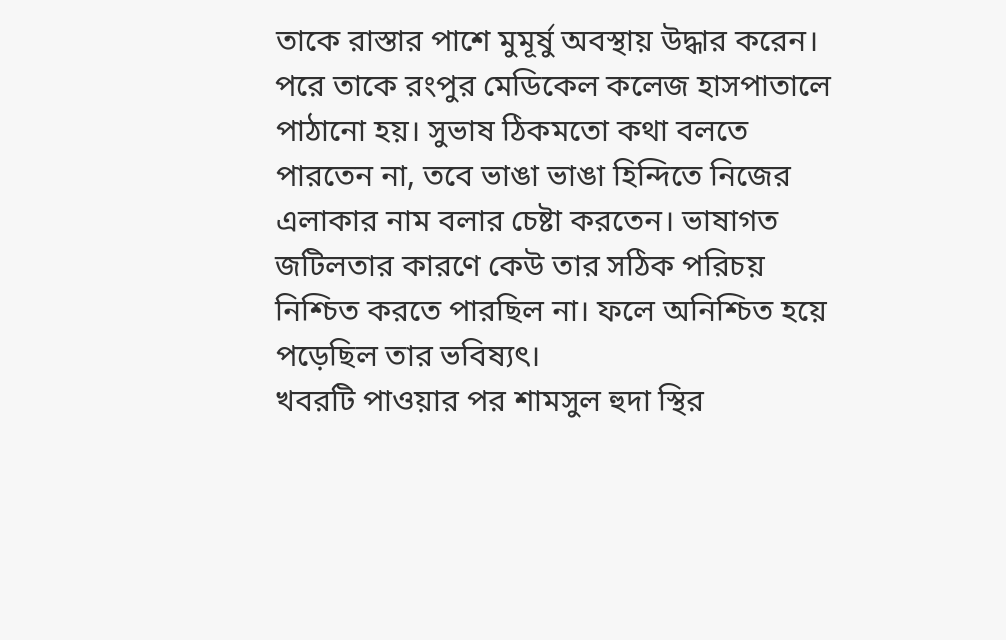তাকে রাস্তার পাশে মুমূর্ষু অবস্থায় উদ্ধার করেন। পরে তাকে রংপুর মেডিকেল কলেজ হাসপাতালে পাঠানো হয়। সুভাষ ঠিকমতো কথা বলতে পারতেন না, তবে ভাঙা ভাঙা হিন্দিতে নিজের এলাকার নাম বলার চেষ্টা করতেন। ভাষাগত জটিলতার কারণে কেউ তার সঠিক পরিচয় নিশ্চিত করতে পারছিল না। ফলে অনিশ্চিত হয়ে পড়েছিল তার ভবিষ্যৎ।
খবরটি পাওয়ার পর শামসুল হুদা স্থির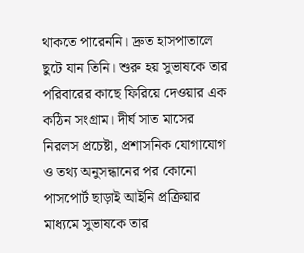থাকতে পারেননি। দ্রুত হাসপাতালে ছুটে যান তিনি। শুরু হয় সুভাষকে তার পরিবারের কাছে ফিরিয়ে দেওয়ার এক কঠিন সংগ্রাম। দীর্ঘ সাত মাসের নিরলস প্রচেষ্টা, প্রশাসনিক যোগাযোগ ও তথ্য অনুসন্ধানের পর কোনো পাসপোর্ট ছাড়াই আইনি প্রক্রিয়ার মাধ্যমে সুভাষকে তার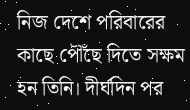নিজ দেশে পরিবারের কাছে পৌঁছে দিতে সক্ষম হন তিনি। দীর্ঘদিন পর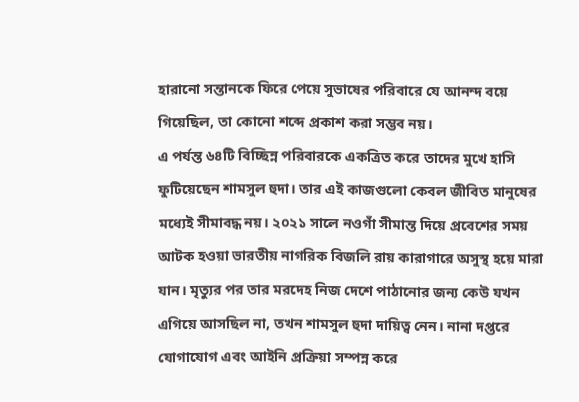হারানো সন্তানকে ফিরে পেয়ে সুভাষের পরিবারে যে আনন্দ বয়ে গিয়েছিল, তা কোনো শব্দে প্রকাশ করা সম্ভব নয়।
এ পর্যন্ত ৬৪টি বিচ্ছিন্ন পরিবারকে একত্রিত করে তাদের মুখে হাসি ফুটিয়েছেন শামসুল হুদা। তার এই কাজগুলো কেবল জীবিত মানুষের মধ্যেই সীমাবদ্ধ নয়। ২০২১ সালে নওগাঁ সীমান্ত দিয়ে প্রবেশের সময় আটক হওয়া ভারতীয় নাগরিক বিজলি রায় কারাগারে অসুস্থ হয়ে মারা যান। মৃত্যুর পর তার মরদেহ নিজ দেশে পাঠানোর জন্য কেউ যখন এগিয়ে আসছিল না, তখন শামসুল হুদা দায়িত্ব নেন। নানা দপ্তরে যোগাযোগ এবং আইনি প্রক্রিয়া সম্পন্ন করে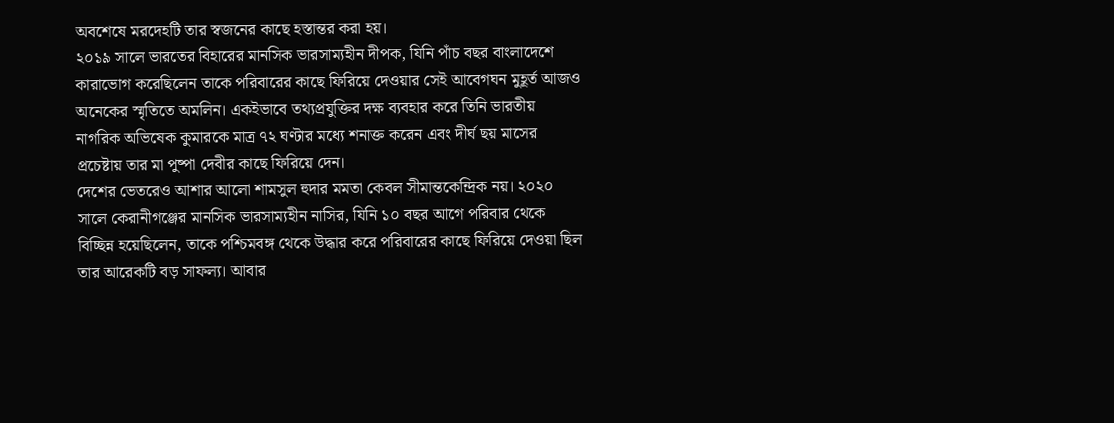অবশেষে মরদেহটি তার স্বজনের কাছে হস্তান্তর করা হয়।
২০১৯ সালে ভারতের বিহারের মানসিক ভারসাম্যহীন দীপক, যিনি পাঁচ বছর বাংলাদেশে কারাভোগ করেছিলেন তাকে পরিবারের কাছে ফিরিয়ে দেওয়ার সেই আবেগঘন মুহূর্ত আজও অনেকের স্মৃতিতে অমলিন। একইভাবে তথ্যপ্রযুক্তির দক্ষ ব্যবহার করে তিনি ভারতীয় নাগরিক অভিষেক কুমারকে মাত্র ৭২ ঘণ্টার মধ্যে শনাক্ত করেন এবং দীর্ঘ ছয় মাসের প্রচেষ্টায় তার মা পুষ্পা দেবীর কাছে ফিরিয়ে দেন।
দেশের ভেতরেও আশার আলো শামসুল হুদার মমতা কেবল সীমান্তকেন্দ্রিক নয়। ২০২০ সালে কেরানীগঞ্জের মানসিক ভারসাম্যহীন নাসির, যিনি ১০ বছর আগে পরিবার থেকে বিচ্ছিন্ন হয়েছিলেন, তাকে পশ্চিমবঙ্গ থেকে উদ্ধার করে পরিবারের কাছে ফিরিয়ে দেওয়া ছিল তার আরেকটি বড় সাফল্য। আবার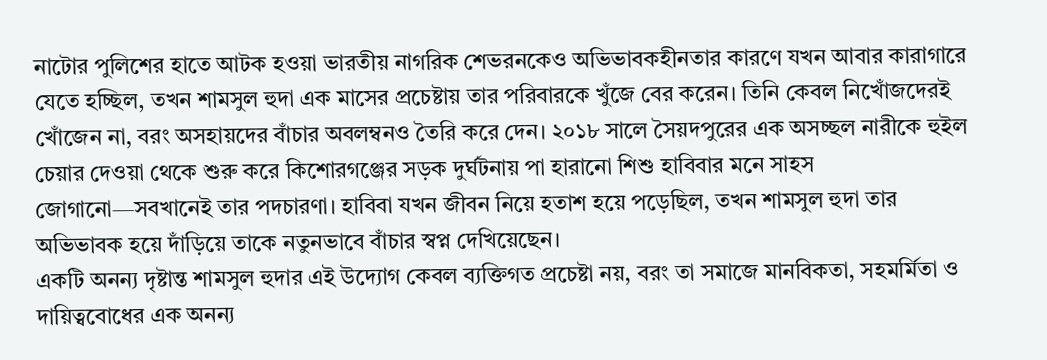নাটোর পুলিশের হাতে আটক হওয়া ভারতীয় নাগরিক শেভরনকেও অভিভাবকহীনতার কারণে যখন আবার কারাগারে যেতে হচ্ছিল, তখন শামসুল হুদা এক মাসের প্রচেষ্টায় তার পরিবারকে খুঁজে বের করেন। তিনি কেবল নিখোঁজদেরই খোঁজেন না, বরং অসহায়দের বাঁচার অবলম্বনও তৈরি করে দেন। ২০১৮ সালে সৈয়দপুরের এক অসচ্ছল নারীকে হুইল চেয়ার দেওয়া থেকে শুরু করে কিশোরগঞ্জের সড়ক দুর্ঘটনায় পা হারানো শিশু হাবিবার মনে সাহস জোগানো—সবখানেই তার পদচারণা। হাবিবা যখন জীবন নিয়ে হতাশ হয়ে পড়েছিল, তখন শামসুল হুদা তার অভিভাবক হয়ে দাঁড়িয়ে তাকে নতুনভাবে বাঁচার স্বপ্ন দেখিয়েছেন।
একটি অনন্য দৃষ্টান্ত শামসুল হুদার এই উদ্যোগ কেবল ব্যক্তিগত প্রচেষ্টা নয়, বরং তা সমাজে মানবিকতা, সহমর্মিতা ও দায়িত্ববোধের এক অনন্য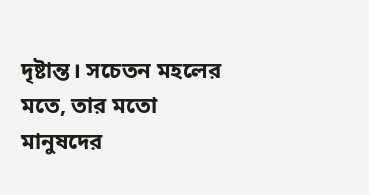দৃষ্টান্ত। সচেতন মহলের মতে, তার মতো মানুষদের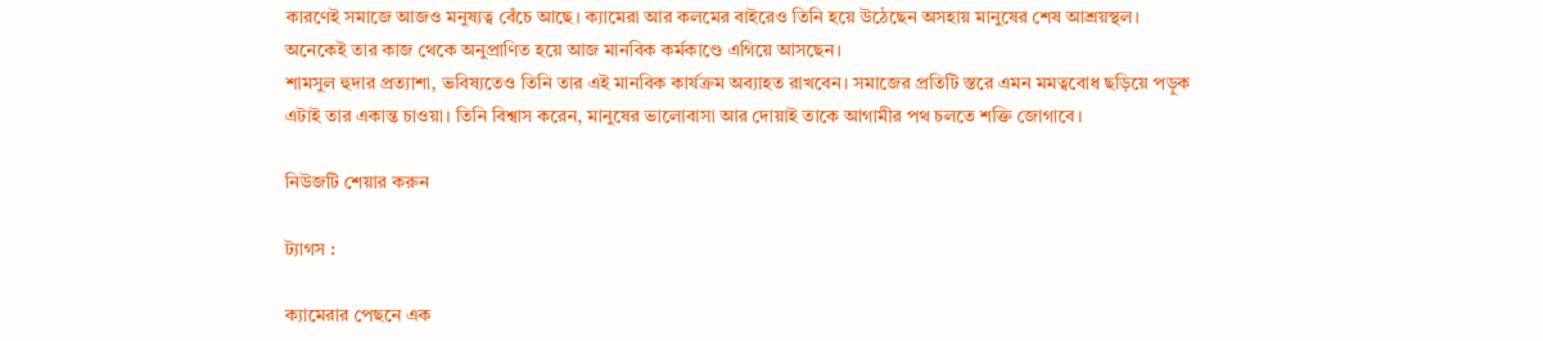কারণেই সমাজে আজও মনুষ্যত্ব বেঁচে আছে। ক্যামেরা আর কলমের বাইরেও তিনি হয়ে উঠেছেন অসহায় মানুষের শেষ আশ্রয়স্থল। অনেকেই তার কাজ থেকে অনুপ্রাণিত হয়ে আজ মানবিক কর্মকাণ্ডে এগিয়ে আসছেন।
শামসুল হুদার প্রত্যাশা, ভবিষ্যতেও তিনি তার এই মানবিক কার্যক্রম অব্যাহত রাখবেন। সমাজের প্রতিটি স্তরে এমন মমত্ববোধ ছড়িয়ে পড়ুক এটাই তার একান্ত চাওয়া। তিনি বিশ্বাস করেন, মানুষের ভালোবাসা আর দোয়াই তাকে আগামীর পথ চলতে শক্তি জোগাবে।

নিউজটি শেয়ার করুন

ট্যাগস :

ক্যামেরার পেছনে এক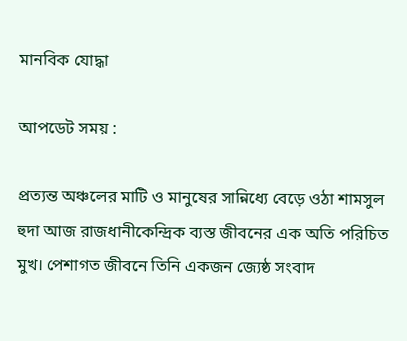মানবিক যোদ্ধা

আপডেট সময় :

প্রত্যন্ত অঞ্চলের মাটি ও মানুষের সান্নিধ্যে বেড়ে ওঠা শামসুল হুদা আজ রাজধানীকেন্দ্রিক ব্যস্ত জীবনের এক অতি পরিচিত মুখ। পেশাগত জীবনে তিনি একজন জ্যেষ্ঠ সংবাদ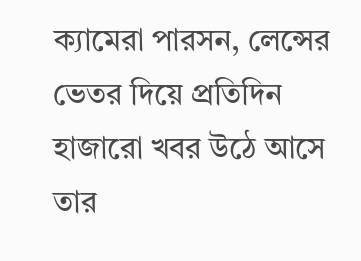ক্যামেরা পারসন, লেন্সের ভেতর দিয়ে প্রতিদিন হাজারো খবর উঠে আসে তার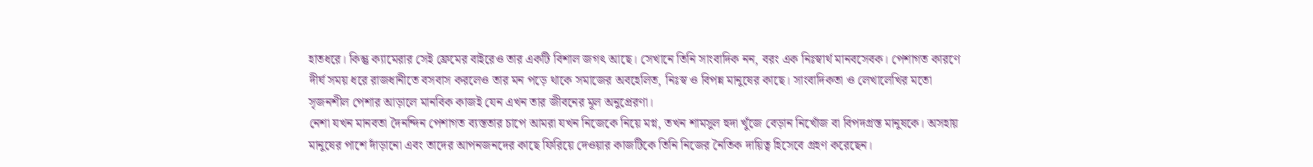হাতধরে। কিন্তু ক্যামেরার সেই ফ্রেমের বাইরেও তার একটি বিশাল জগৎ আছে। সেখানে তিনি সাংবাদিক নন, বরং এক নিঃস্বার্থ মানবসেবক। পেশাগত কারণে দীর্ঘ সময় ধরে রাজধানীতে বসবাস করলেও তার মন পড়ে থাকে সমাজের অবহেলিত, নিঃস্ব ও বিপন্ন মানুষের কাছে। সাংবাদিকতা ও লেখালেখির মতো সৃজনশীল পেশার আড়ালে মানবিক কাজই যেন এখন তার জীবনের মূল অনুপ্রেরণা।
নেশা যখন মানবতা দৈনন্দিন পেশাগত ব্যস্ততার চাপে আমরা যখন নিজেকে নিয়ে মগ্ন, তখন শামসুল হুদা খুঁজে বেড়ান নিখোঁজ বা বিপদগ্রস্ত মানুষকে। অসহায় মানুষের পাশে দাঁড়ানো এবং তাদের আপনজনদের কাছে ফিরিয়ে দেওয়ার কাজটিকে তিনি নিজের নৈতিক দায়িত্ব হিসেবে গ্রহণ করেছেন।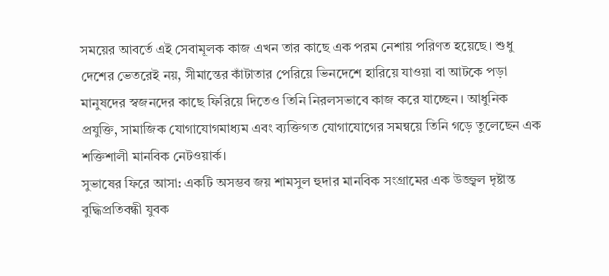সময়ের আবর্তে এই সেবামূলক কাজ এখন তার কাছে এক পরম নেশায় পরিণত হয়েছে। শুধু দেশের ভেতরেই নয়, সীমান্তের কাঁটাতার পেরিয়ে ভিনদেশে হারিয়ে যাওয়া বা আটকে পড়া মানুষদের স্বজনদের কাছে ফিরিয়ে দিতেও তিনি নিরলসভাবে কাজ করে যাচ্ছেন। আধুনিক প্রযুক্তি, সামাজিক যোগাযোগমাধ্যম এবং ব্যক্তিগত যোগাযোগের সমন্বয়ে তিনি গড়ে তুলেছেন এক শক্তিশালী মানবিক নেটওয়ার্ক।
সুভাষের ফিরে আসা: একটি অসম্ভব জয় শামসুল হুদার মানবিক সংগ্রামের এক উজ্জ্বল দৃষ্টান্ত বুদ্ধিপ্রতিবন্ধী যুবক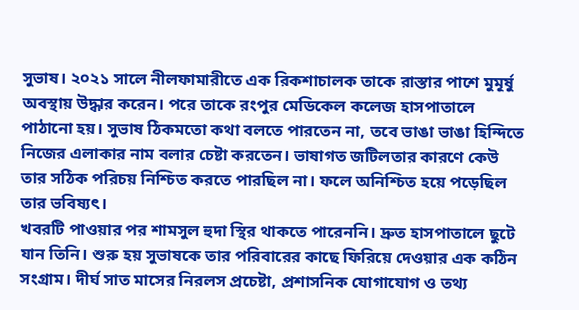সুভাষ। ২০২১ সালে নীলফামারীতে এক রিকশাচালক তাকে রাস্তার পাশে মুমূর্ষু অবস্থায় উদ্ধার করেন। পরে তাকে রংপুর মেডিকেল কলেজ হাসপাতালে পাঠানো হয়। সুভাষ ঠিকমতো কথা বলতে পারতেন না, তবে ভাঙা ভাঙা হিন্দিতে নিজের এলাকার নাম বলার চেষ্টা করতেন। ভাষাগত জটিলতার কারণে কেউ তার সঠিক পরিচয় নিশ্চিত করতে পারছিল না। ফলে অনিশ্চিত হয়ে পড়েছিল তার ভবিষ্যৎ।
খবরটি পাওয়ার পর শামসুল হুদা স্থির থাকতে পারেননি। দ্রুত হাসপাতালে ছুটে যান তিনি। শুরু হয় সুভাষকে তার পরিবারের কাছে ফিরিয়ে দেওয়ার এক কঠিন সংগ্রাম। দীর্ঘ সাত মাসের নিরলস প্রচেষ্টা, প্রশাসনিক যোগাযোগ ও তথ্য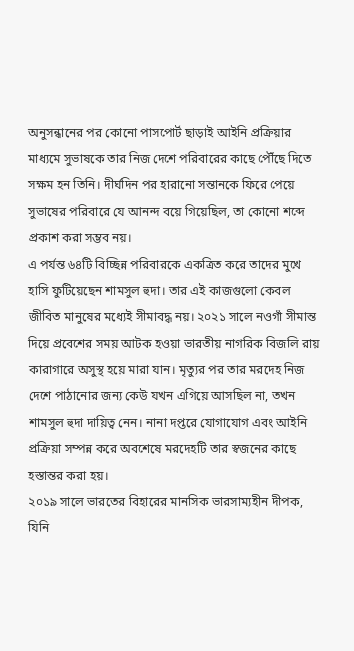অনুসন্ধানের পর কোনো পাসপোর্ট ছাড়াই আইনি প্রক্রিয়ার মাধ্যমে সুভাষকে তার নিজ দেশে পরিবারের কাছে পৌঁছে দিতে সক্ষম হন তিনি। দীর্ঘদিন পর হারানো সন্তানকে ফিরে পেয়ে সুভাষের পরিবারে যে আনন্দ বয়ে গিয়েছিল, তা কোনো শব্দে প্রকাশ করা সম্ভব নয়।
এ পর্যন্ত ৬৪টি বিচ্ছিন্ন পরিবারকে একত্রিত করে তাদের মুখে হাসি ফুটিয়েছেন শামসুল হুদা। তার এই কাজগুলো কেবল জীবিত মানুষের মধ্যেই সীমাবদ্ধ নয়। ২০২১ সালে নওগাঁ সীমান্ত দিয়ে প্রবেশের সময় আটক হওয়া ভারতীয় নাগরিক বিজলি রায় কারাগারে অসুস্থ হয়ে মারা যান। মৃত্যুর পর তার মরদেহ নিজ দেশে পাঠানোর জন্য কেউ যখন এগিয়ে আসছিল না, তখন শামসুল হুদা দায়িত্ব নেন। নানা দপ্তরে যোগাযোগ এবং আইনি প্রক্রিয়া সম্পন্ন করে অবশেষে মরদেহটি তার স্বজনের কাছে হস্তান্তর করা হয়।
২০১৯ সালে ভারতের বিহারের মানসিক ভারসাম্যহীন দীপক, যিনি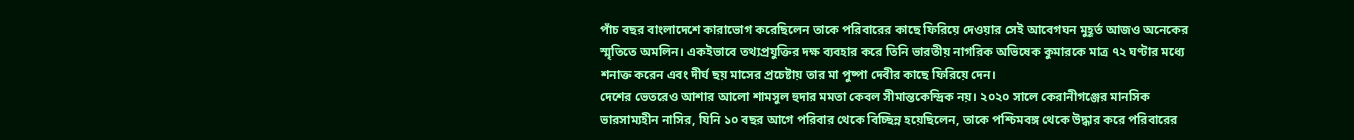পাঁচ বছর বাংলাদেশে কারাভোগ করেছিলেন তাকে পরিবারের কাছে ফিরিয়ে দেওয়ার সেই আবেগঘন মুহূর্ত আজও অনেকের স্মৃতিতে অমলিন। একইভাবে তথ্যপ্রযুক্তির দক্ষ ব্যবহার করে তিনি ভারতীয় নাগরিক অভিষেক কুমারকে মাত্র ৭২ ঘণ্টার মধ্যে শনাক্ত করেন এবং দীর্ঘ ছয় মাসের প্রচেষ্টায় তার মা পুষ্পা দেবীর কাছে ফিরিয়ে দেন।
দেশের ভেতরেও আশার আলো শামসুল হুদার মমতা কেবল সীমান্তকেন্দ্রিক নয়। ২০২০ সালে কেরানীগঞ্জের মানসিক ভারসাম্যহীন নাসির, যিনি ১০ বছর আগে পরিবার থেকে বিচ্ছিন্ন হয়েছিলেন, তাকে পশ্চিমবঙ্গ থেকে উদ্ধার করে পরিবারের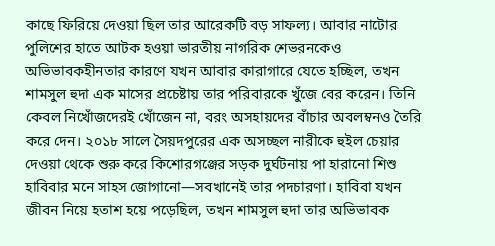কাছে ফিরিয়ে দেওয়া ছিল তার আরেকটি বড় সাফল্য। আবার নাটোর পুলিশের হাতে আটক হওয়া ভারতীয় নাগরিক শেভরনকেও অভিভাবকহীনতার কারণে যখন আবার কারাগারে যেতে হচ্ছিল, তখন শামসুল হুদা এক মাসের প্রচেষ্টায় তার পরিবারকে খুঁজে বের করেন। তিনি কেবল নিখোঁজদেরই খোঁজেন না, বরং অসহায়দের বাঁচার অবলম্বনও তৈরি করে দেন। ২০১৮ সালে সৈয়দপুরের এক অসচ্ছল নারীকে হুইল চেয়ার দেওয়া থেকে শুরু করে কিশোরগঞ্জের সড়ক দুর্ঘটনায় পা হারানো শিশু হাবিবার মনে সাহস জোগানো—সবখানেই তার পদচারণা। হাবিবা যখন জীবন নিয়ে হতাশ হয়ে পড়েছিল, তখন শামসুল হুদা তার অভিভাবক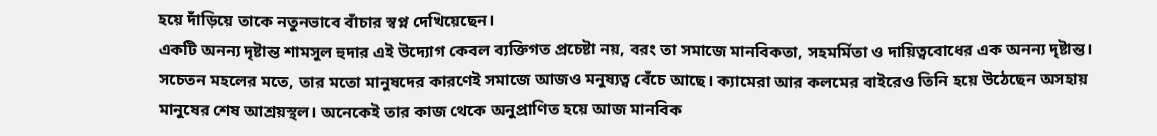হয়ে দাঁড়িয়ে তাকে নতুনভাবে বাঁচার স্বপ্ন দেখিয়েছেন।
একটি অনন্য দৃষ্টান্ত শামসুল হুদার এই উদ্যোগ কেবল ব্যক্তিগত প্রচেষ্টা নয়, বরং তা সমাজে মানবিকতা, সহমর্মিতা ও দায়িত্ববোধের এক অনন্য দৃষ্টান্ত। সচেতন মহলের মতে, তার মতো মানুষদের কারণেই সমাজে আজও মনুষ্যত্ব বেঁচে আছে। ক্যামেরা আর কলমের বাইরেও তিনি হয়ে উঠেছেন অসহায় মানুষের শেষ আশ্রয়স্থল। অনেকেই তার কাজ থেকে অনুপ্রাণিত হয়ে আজ মানবিক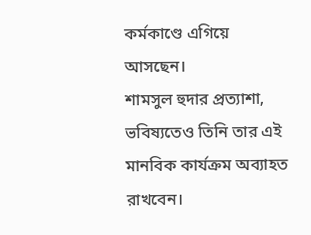কর্মকাণ্ডে এগিয়ে আসছেন।
শামসুল হুদার প্রত্যাশা, ভবিষ্যতেও তিনি তার এই মানবিক কার্যক্রম অব্যাহত রাখবেন।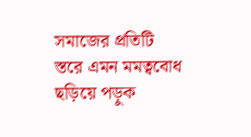সমাজের প্রতিটি স্তরে এমন মমত্ববোধ ছড়িয়ে পড়ুক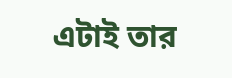এটাই তার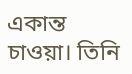একান্ত চাওয়া। তিনি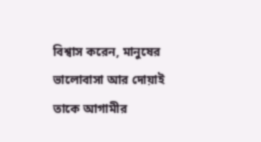বিশ্বাস করেন, মানুষের ভালোবাসা আর দোয়াই তাকে আগামীর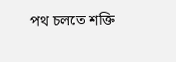পথ চলতে শক্তি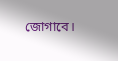জোগাবে।